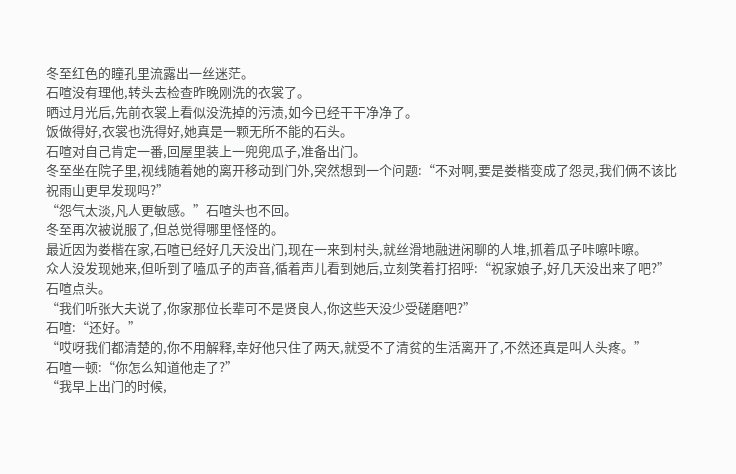冬至红色的瞳孔里流露出一丝迷茫。
石喧没有理他,转头去检查昨晚刚洗的衣裳了。
晒过月光后,先前衣裳上看似没洗掉的污渍,如今已经干干净净了。
饭做得好,衣裳也洗得好,她真是一颗无所不能的石头。
石喧对自己肯定一番,回屋里装上一兜兜瓜子,准备出门。
冬至坐在院子里,视线随着她的离开移动到门外,突然想到一个问题:“不对啊,要是娄楷变成了怨灵,我们俩不该比祝雨山更早发现吗?”
“怨气太淡,凡人更敏感。”石喧头也不回。
冬至再次被说服了,但总觉得哪里怪怪的。
最近因为娄楷在家,石喧已经好几天没出门,现在一来到村头,就丝滑地融进闲聊的人堆,抓着瓜子咔嚓咔嚓。
众人没发现她来,但听到了嗑瓜子的声音,循着声儿看到她后,立刻笑着打招呼:“祝家娘子,好几天没出来了吧?”
石喧点头。
“我们听张大夫说了,你家那位长辈可不是贤良人,你这些天没少受磋磨吧?”
石喧:“还好。”
“哎呀我们都清楚的,你不用解释,幸好他只住了两天,就受不了清贫的生活离开了,不然还真是叫人头疼。”
石喧一顿:“你怎么知道他走了?”
“我早上出门的时候,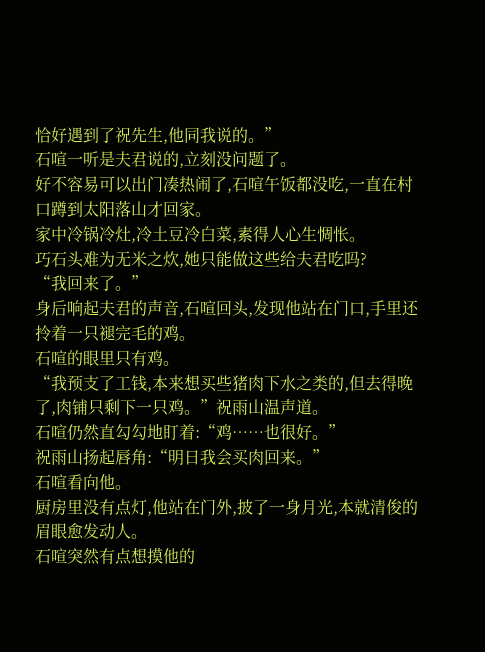恰好遇到了祝先生,他同我说的。”
石喧一听是夫君说的,立刻没问题了。
好不容易可以出门凑热闹了,石喧午饭都没吃,一直在村口蹲到太阳落山才回家。
家中冷锅冷灶,冷土豆冷白菜,素得人心生惆怅。
巧石头难为无米之炊,她只能做这些给夫君吃吗?
“我回来了。”
身后响起夫君的声音,石喧回头,发现他站在门口,手里还拎着一只褪完毛的鸡。
石喧的眼里只有鸡。
“我预支了工钱,本来想买些猪肉下水之类的,但去得晚了,肉铺只剩下一只鸡。”祝雨山温声道。
石喧仍然直勾勾地盯着:“鸡……也很好。”
祝雨山扬起唇角:“明日我会买肉回来。”
石喧看向他。
厨房里没有点灯,他站在门外,披了一身月光,本就清俊的眉眼愈发动人。
石喧突然有点想摸他的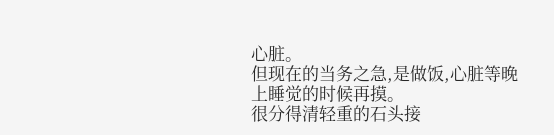心脏。
但现在的当务之急,是做饭,心脏等晚上睡觉的时候再摸。
很分得清轻重的石头接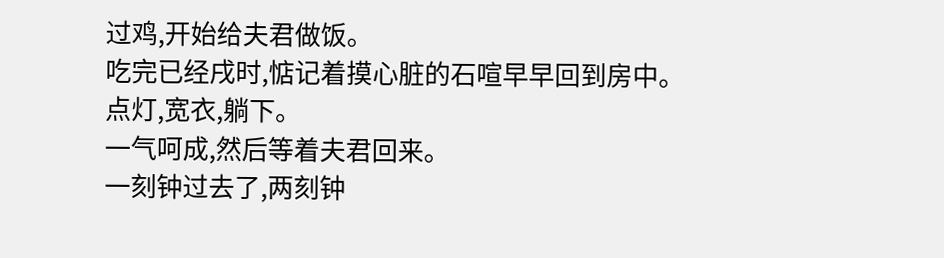过鸡,开始给夫君做饭。
吃完已经戌时,惦记着摸心脏的石喧早早回到房中。
点灯,宽衣,躺下。
一气呵成,然后等着夫君回来。
一刻钟过去了,两刻钟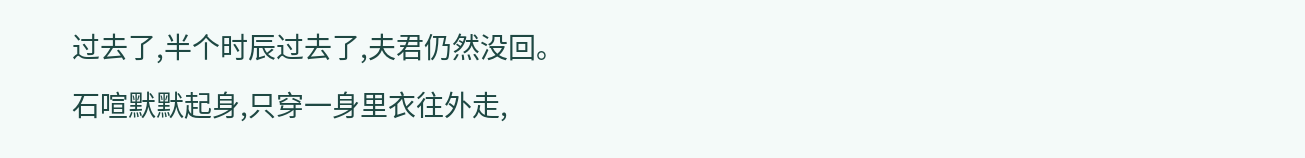过去了,半个时辰过去了,夫君仍然没回。
石喧默默起身,只穿一身里衣往外走,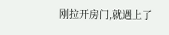刚拉开房门,就遇上了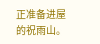正准备进屋的祝雨山。